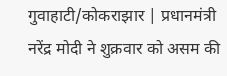गुवाहाटी/कोकराझार | प्रधानमंत्री नरेंद्र मोदी ने शुक्रवार को असम की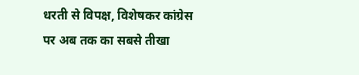धरती से विपक्ष, विशेषकर कांग्रेस पर अब तक का सबसे तीखा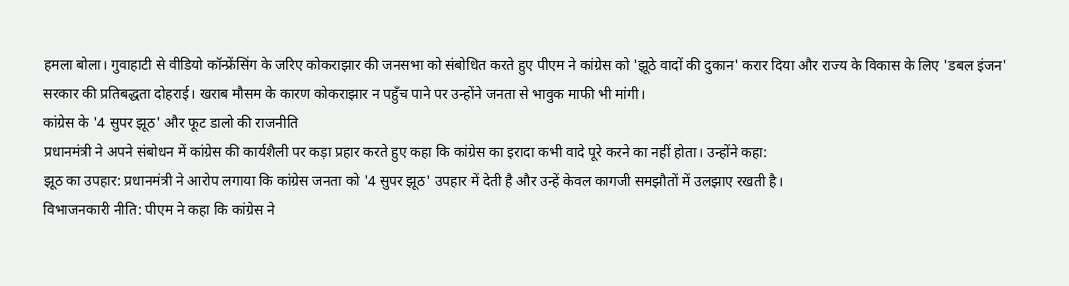हमला बोला। गुवाहाटी से वीडियो कॉन्फ्रेंसिंग के जरिए कोकराझार की जनसभा को संबोधित करते हुए पीएम ने कांग्रेस को 'झूठे वादों की दुकान' करार दिया और राज्य के विकास के लिए 'डबल इंजन' सरकार की प्रतिबद्धता दोहराई। खराब मौसम के कारण कोकराझार न पहुँच पाने पर उन्होंने जनता से भावुक माफी भी मांगी।
कांग्रेस के '4 सुपर झूठ' और फूट डालो की राजनीति
प्रधानमंत्री ने अपने संबोधन में कांग्रेस की कार्यशैली पर कड़ा प्रहार करते हुए कहा कि कांग्रेस का इरादा कभी वादे पूरे करने का नहीं होता। उन्होंने कहा:
झूठ का उपहार: प्रधानमंत्री ने आरोप लगाया कि कांग्रेस जनता को '4 सुपर झूठ' उपहार में देती है और उन्हें केवल कागजी समझौतों में उलझाए रखती है।
विभाजनकारी नीति: पीएम ने कहा कि कांग्रेस ने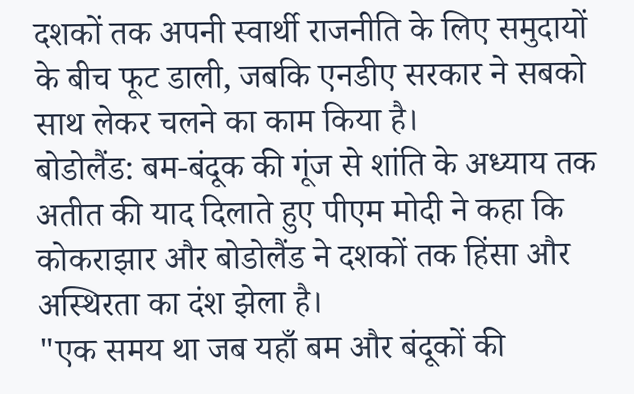दशकों तक अपनी स्वार्थी राजनीति के लिए समुदायों के बीच फूट डाली, जबकि एनडीए सरकार ने सबको साथ लेकर चलने का काम किया है।
बोडोलैंड: बम-बंदूक की गूंज से शांति के अध्याय तक
अतीत की याद दिलाते हुए पीएम मोदी ने कहा कि कोकराझार और बोडोलैंड ने दशकों तक हिंसा और अस्थिरता का दंश झेला है।
"एक समय था जब यहाँ बम और बंदूकों की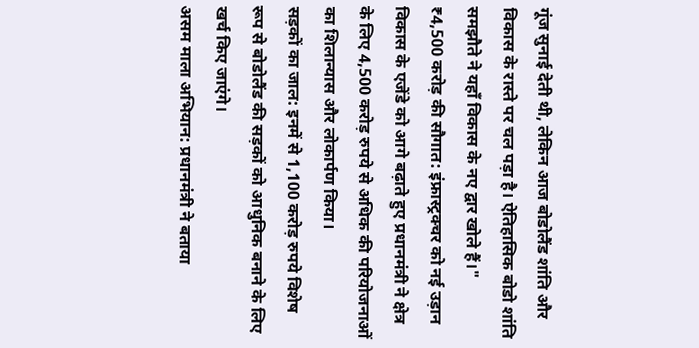गूंज सुनाई देती थी, लेकिन आज बोडोलैंड शांति और विकास के रास्ते पर चल पड़ा है। ऐतिहासिक बोडो शांति समझौते ने यहाँ विकास के नए द्वार खोले हैं।"
₹4,500 करोड़ की सौगात: इंफ्रास्ट्रक्चर को नई उड़ान
विकास के एजेंडे को आगे बढ़ाते हुए प्रधानमंत्री ने क्षेत्र के लिए 4,500 करोड़ रुपये से अधिक की परियोजनाओं का शिलान्यास और लोकार्पण किया।
सड़कों का जाल: इनमें से 1,100 करोड़ रुपये विशेष रूप से बोडोलैंड की सड़कों को आधुनिक बनाने के लिए खर्च किए जाएंगे।
असम माला अभियान: प्रधानमंत्री ने बताया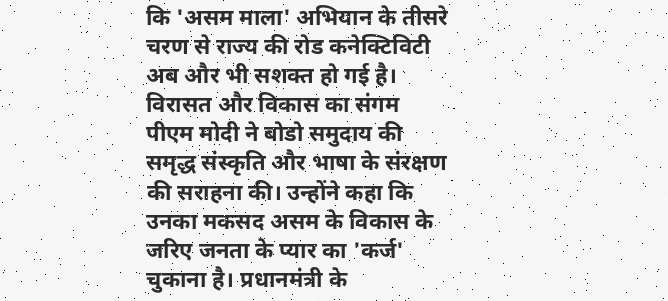कि 'असम माला' अभियान के तीसरे चरण से राज्य की रोड कनेक्टिविटी अब और भी सशक्त हो गई है।
विरासत और विकास का संगम
पीएम मोदी ने बोडो समुदाय की समृद्ध संस्कृति और भाषा के संरक्षण की सराहना की। उन्होंने कहा कि उनका मकसद असम के विकास के जरिए जनता के प्यार का 'कर्ज' चुकाना है। प्रधानमंत्री के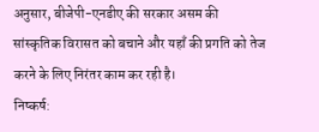अनुसार, बीजेपी-एनडीए की सरकार असम की सांस्कृतिक विरासत को बचाने और यहाँ की प्रगति को तेज करने के लिए निरंतर काम कर रही है।
निष्कर्ष: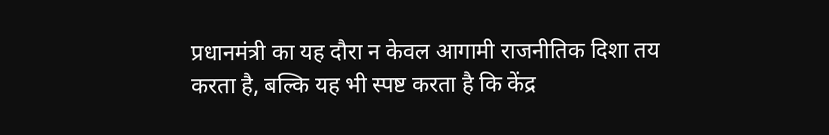प्रधानमंत्री का यह दौरा न केवल आगामी राजनीतिक दिशा तय करता है, बल्कि यह भी स्पष्ट करता है कि केंद्र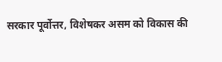सरकार पूर्वोत्तर, विशेषकर असम को विकास की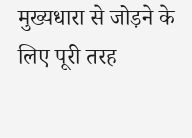मुख्यधारा से जोड़ने के लिए पूरी तरह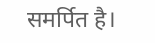समर्पित है।